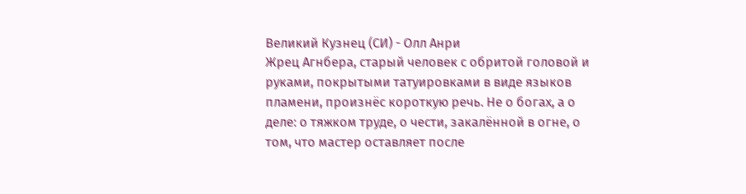Великий Кузнец (СИ) - Олл Анри
Жрец Агнбера, старый человек с обритой головой и руками, покрытыми татуировками в виде языков пламени, произнёс короткую речь. Не о богах, а о деле: о тяжком труде, о чести, закалённой в огне, о том, что мастер оставляет после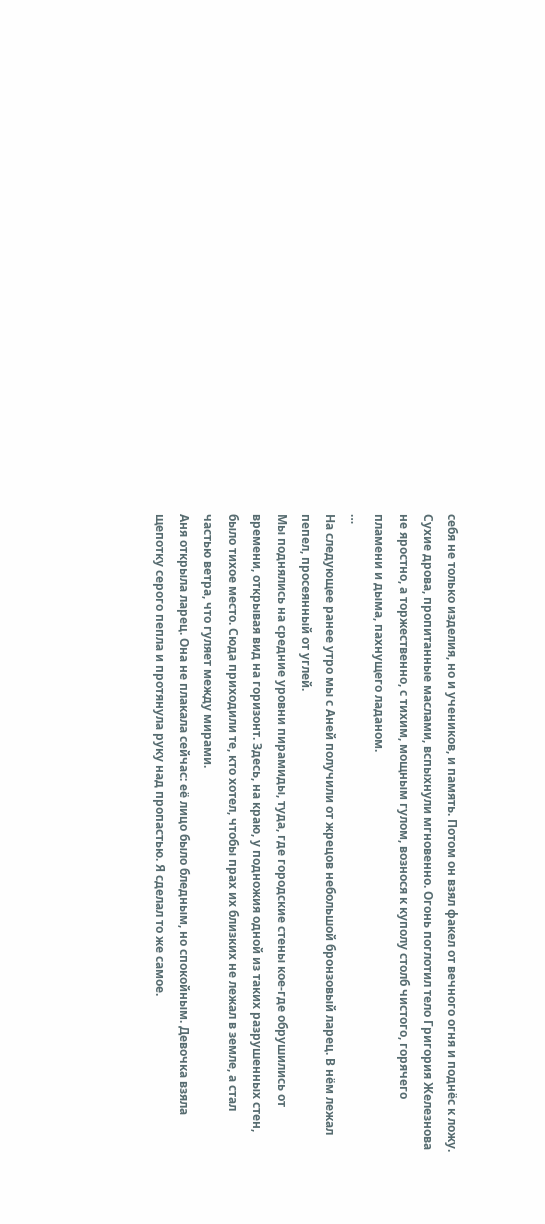себя не только изделия, но и учеников, и память. Потом он взял факел от вечного огня и поднёс к ложу. Сухие дрова, пропитанные маслами, вспыхнули мгновенно. Огонь поглотил тело Григория Железнова не яростно, а торжественно, с тихим, мощным гулом, вознося к куполу столб чистого, горячего пламени и дыма, пахнущего ладаном.
…
На следующее ранее утро мы с Аней получили от жрецов небольшой бронзовый ларец. В нём лежал пепел, просеянный от углей.
Мы поднялись на средние уровни пирамиды, туда, где городские стены кое-где обрушились от времени, открывая вид на горизонт. Здесь, на краю, у подножия одной из таких разрушенных стен, было тихое место. Сюда приходили те, кто хотел, чтобы прах их близких не лежал в земле, а стал частью ветра, что гуляет между мирами.
Аня открыла ларец. Она не плакала сейчас: её лицо было бледным, но спокойным. Девочка взяла щепотку серого пепла и протянула руку над пропастью. Я сделал то же самое.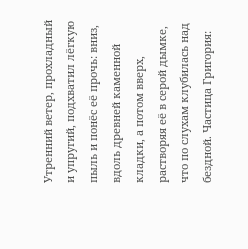Утренний ветер, прохладный и упругий, подхватил лёгкую пыль и понёс её прочь: вниз, вдоль древней каменной кладки, а потом вверх, растворяя её в серой дымке, что по слухам клубилась над бездной. Частица Григория: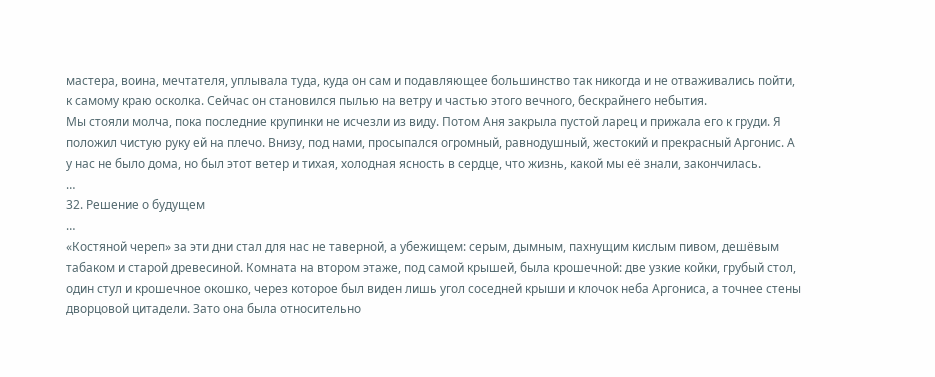мастера, воина, мечтателя, уплывала туда, куда он сам и подавляющее большинство так никогда и не отваживались пойти, к самому краю осколка. Сейчас он становился пылью на ветру и частью этого вечного, бескрайнего небытия.
Мы стояли молча, пока последние крупинки не исчезли из виду. Потом Аня закрыла пустой ларец и прижала его к груди. Я положил чистую руку ей на плечо. Внизу, под нами, просыпался огромный, равнодушный, жестокий и прекрасный Аргонис. А у нас не было дома, но был этот ветер и тихая, холодная ясность в сердце, что жизнь, какой мы её знали, закончилась.
…
32. Решение о будущем
…
«Костяной череп» за эти дни стал для нас не таверной, а убежищем: серым, дымным, пахнущим кислым пивом, дешёвым табаком и старой древесиной. Комната на втором этаже, под самой крышей, была крошечной: две узкие койки, грубый стол, один стул и крошечное окошко, через которое был виден лишь угол соседней крыши и клочок неба Аргониса, а точнее стены дворцовой цитадели. Зато она была относительно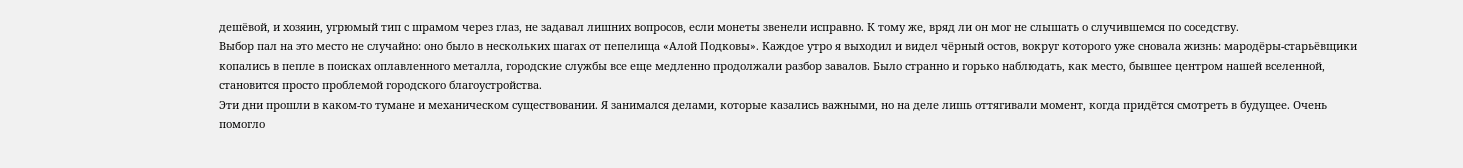дешёвой, и хозяин, угрюмый тип с шрамом через глаз, не задавал лишних вопросов, если монеты звенели исправно. К тому же, вряд ли он мог не слышать о случившемся по соседству.
Выбор пал на это место не случайно: оно было в нескольких шагах от пепелища «Алой Подковы». Каждое утро я выходил и видел чёрный остов, вокруг которого уже сновала жизнь: мародёры-старьёвщики копались в пепле в поисках оплавленного металла, городские службы все еще медленно продолжали разбор завалов. Было странно и горько наблюдать, как место, бывшее центром нашей вселенной, становится просто проблемой городского благоустройства.
Эти дни прошли в каком-то тумане и механическом существовании. Я занимался делами, которые казались важными, но на деле лишь оттягивали момент, когда придётся смотреть в будущее. Очень помогло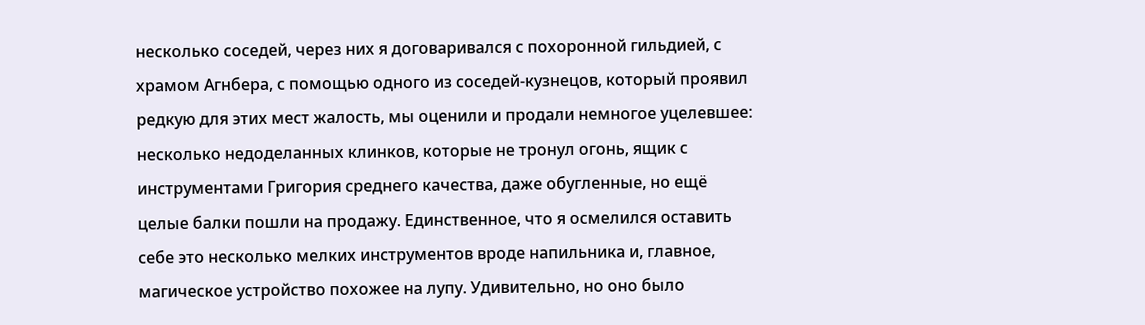несколько соседей, через них я договаривался с похоронной гильдией, с храмом Агнбера, с помощью одного из соседей-кузнецов, который проявил редкую для этих мест жалость, мы оценили и продали немногое уцелевшее: несколько недоделанных клинков, которые не тронул огонь, ящик с инструментами Григория среднего качества, даже обугленные, но ещё целые балки пошли на продажу. Единственное, что я осмелился оставить себе это несколько мелких инструментов вроде напильника и, главное, магическое устройство похожее на лупу. Удивительно, но оно было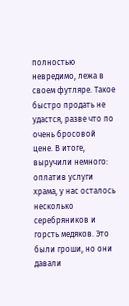полностью невредимо, лежа в своем футляре. Такое быстро продать не удастся, разве что по очень бросовой цене. В итоге, выручили немного: оплатив услуги храма, у нас осталось несколько серебряников и горсть медяков. Это были гроши, но они давали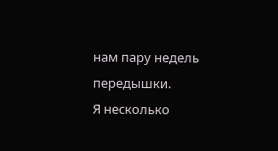нам пару недель передышки.
Я несколько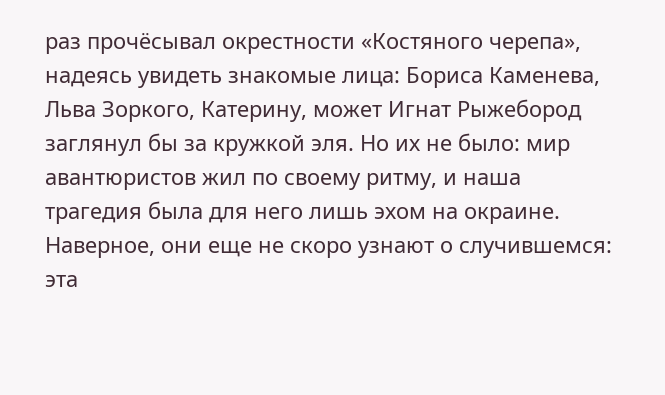раз прочёсывал окрестности «Костяного черепа», надеясь увидеть знакомые лица: Бориса Каменева, Льва Зоркого, Катерину, может Игнат Рыжебород заглянул бы за кружкой эля. Но их не было: мир авантюристов жил по своему ритму, и наша трагедия была для него лишь эхом на окраине. Наверное, они еще не скоро узнают о случившемся: эта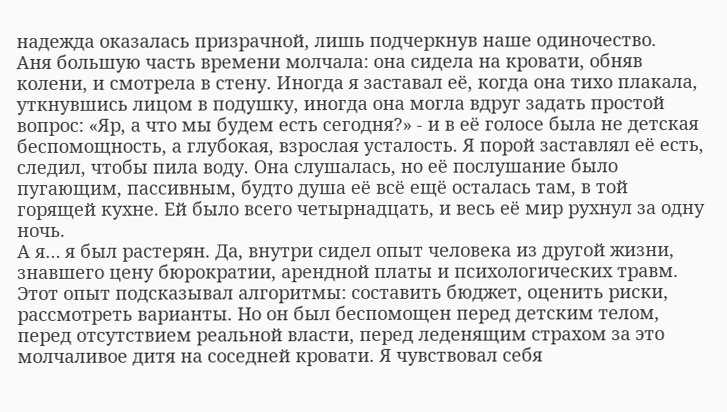надежда оказалась призрачной, лишь подчеркнув наше одиночество.
Аня большую часть времени молчала: она сидела на кровати, обняв колени, и смотрела в стену. Иногда я заставал её, когда она тихо плакала, уткнувшись лицом в подушку, иногда она могла вдруг задать простой вопрос: «Яр, а что мы будем есть сегодня?» - и в её голосе была не детская беспомощность, а глубокая, взрослая усталость. Я порой заставлял её есть, следил, чтобы пила воду. Она слушалась, но её послушание было пугающим, пассивным, будто душа её всё ещё осталась там, в той горящей кухне. Ей было всего четырнадцать, и весь её мир рухнул за одну ночь.
А я… я был растерян. Да, внутри сидел опыт человека из другой жизни, знавшего цену бюрократии, арендной платы и психологических травм. Этот опыт подсказывал алгоритмы: составить бюджет, оценить риски, рассмотреть варианты. Но он был беспомощен перед детским телом, перед отсутствием реальной власти, перед леденящим страхом за это молчаливое дитя на соседней кровати. Я чувствовал себя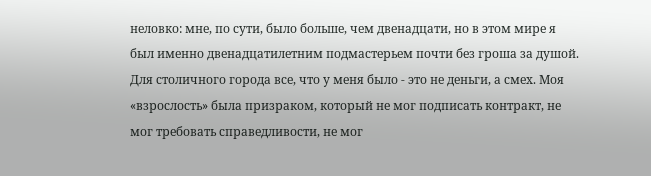неловко: мне, по сути, было больше, чем двенадцати, но в этом мире я был именно двенадцатилетним подмастерьем почти без гроша за душой. Для столичного города все, что у меня было - это не деньги, а смех. Моя «взрослость» была призраком, который не мог подписать контракт, не мог требовать справедливости, не мог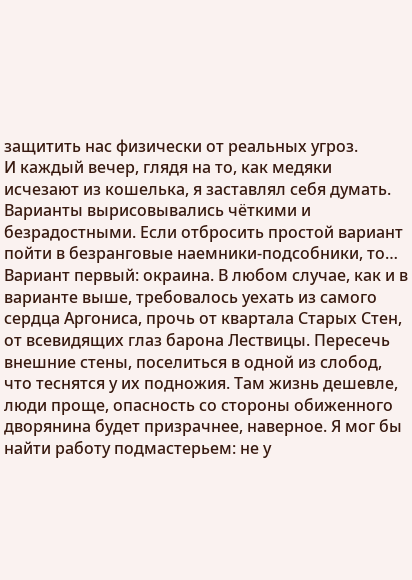защитить нас физически от реальных угроз.
И каждый вечер, глядя на то, как медяки исчезают из кошелька, я заставлял себя думать. Варианты вырисовывались чёткими и безрадостными. Если отбросить простой вариант пойти в безранговые наемники-подсобники, то…
Вариант первый: окраина. В любом случае, как и в варианте выше, требовалось уехать из самого сердца Аргониса, прочь от квартала Старых Стен, от всевидящих глаз барона Лествицы. Пересечь внешние стены, поселиться в одной из слобод, что теснятся у их подножия. Там жизнь дешевле, люди проще, опасность со стороны обиженного дворянина будет призрачнее, наверное. Я мог бы найти работу подмастерьем: не у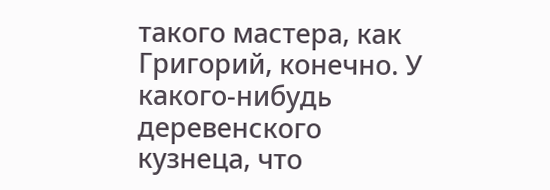такого мастера, как Григорий, конечно. У какого-нибудь деревенского кузнеца, что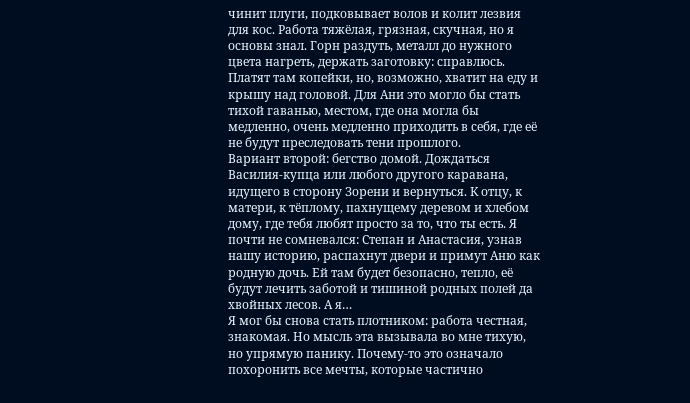чинит плуги, подковывает волов и колит лезвия для кос. Работа тяжёлая, грязная, скучная, но я основы знал. Горн раздуть, металл до нужного цвета нагреть, держать заготовку: справлюсь. Платят там копейки, но, возможно, хватит на еду и крышу над головой. Для Ани это могло бы стать тихой гаванью, местом, где она могла бы медленно, очень медленно приходить в себя, где её не будут преследовать тени прошлого.
Вариант второй: бегство домой. Дождаться Василия-купца или любого другого каравана, идущего в сторону Зорени и вернуться. К отцу, к матери, к тёплому, пахнущему деревом и хлебом дому, где тебя любят просто за то, что ты есть. Я почти не сомневался: Степан и Анастасия, узнав нашу историю, распахнут двери и примут Аню как родную дочь. Ей там будет безопасно, тепло, её будут лечить заботой и тишиной родных полей да хвойных лесов. А я…
Я мог бы снова стать плотником: работа честная, знакомая. Но мысль эта вызывала во мне тихую, но упрямую панику. Почему-то это означало похоронить все мечты, которые частично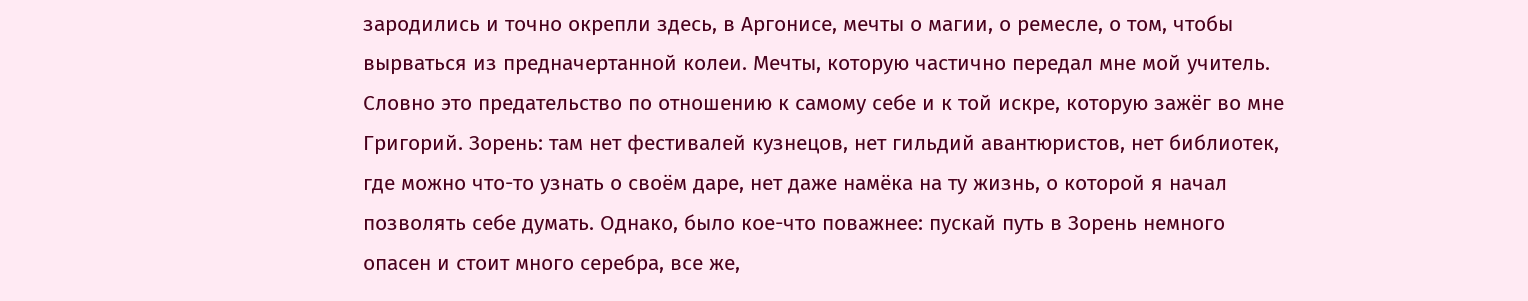зародились и точно окрепли здесь, в Аргонисе, мечты о магии, о ремесле, о том, чтобы вырваться из предначертанной колеи. Мечты, которую частично передал мне мой учитель. Словно это предательство по отношению к самому себе и к той искре, которую зажёг во мне Григорий. Зорень: там нет фестивалей кузнецов, нет гильдий авантюристов, нет библиотек, где можно что-то узнать о своём даре, нет даже намёка на ту жизнь, о которой я начал позволять себе думать. Однако, было кое-что поважнее: пускай путь в Зорень немного опасен и стоит много серебра, все же,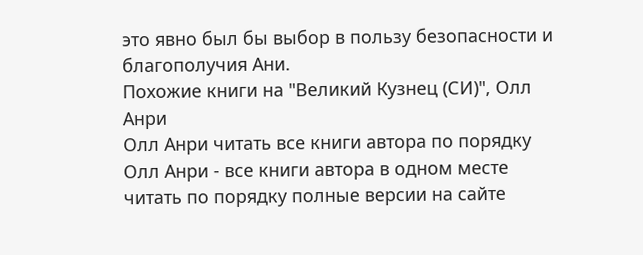это явно был бы выбор в пользу безопасности и благополучия Ани.
Похожие книги на "Великий Кузнец (СИ)", Олл Анри
Олл Анри читать все книги автора по порядку
Олл Анри - все книги автора в одном месте читать по порядку полные версии на сайте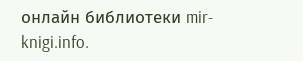онлайн библиотеки mir-knigi.info.